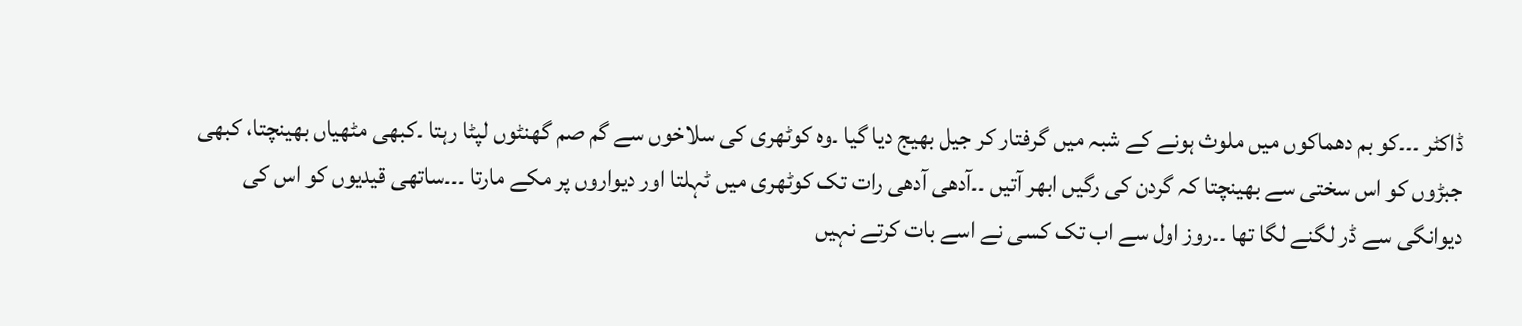ڈاکٹر ۔۔۔کو بم دھماکوں میں ملوث ہونے کے شبہ میں گرفتار کر جیل بھیج دیا گیا ۔وہ کوٹھری کی سلاخوں سے گم صم گھنٹوں لپٹا رہتا ۔کبھی مٹھیاں بھینچتا، کبھی جبڑوں کو اس سختی سے بھینچتا کہ گردن کی رگیں ابھر آتیں ۔۔آدھی آدھی رات تک کوٹھری میں ٹہلتا اور دیواروں پر مکے مارتا ۔۔۔ساتھی قیدیوں کو اس کی دیوانگی سے ڈر لگنے لگا تھا ۔۔روز اول سے اب تک کسی نے اسے بات کرتے نہیں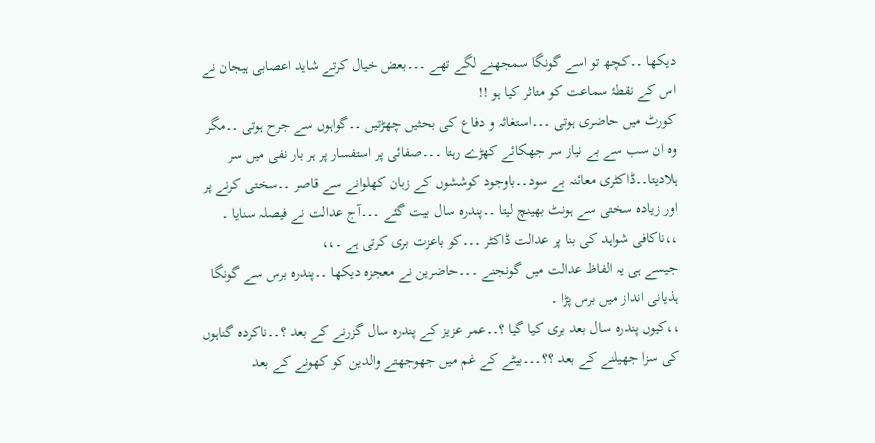دیکھا ۔۔کچھ تو اسے گونگا سمجھنے لگے تھے ۔۔۔بعض خیال کرتے شاید اعصابی ہیجان نے اس کے نقطۂ سماعت کو متاثر کیا ہو !!
کورٹ میں حاضری ہوتی ۔۔۔استغاثہ و دفاع کی بحثیں چھڑتیں ۔۔گواہوں سے جرح ہوتی ۔۔مگر وہ ان سب سے بے نیاز سر جھکائے کھڑے رہتا ۔۔۔صفائی پر استفسار پر ہر بار نفی میں سر ہلادیتا۔۔ڈاکٹری معائنہ بے سود۔۔باوجود کوششوں کے زبان کھلوانے سے قاصر ۔۔سختی کرنے پر اور زیادہ سختی سے ہونٹ بھینچ لیتا ۔۔پندرہ سال بیت گئے ۔۔۔آج عدالت نے فیصلہ سنایا ۔
،،ناکافی شواہد کی بنا پر عدالت ڈاکٹر ۔۔۔کو باعزت بری کرتی ہے ۔،،
جیسے ہی یہ الفاظ عدالت میں گونجنے ۔۔۔حاضرین نے معجزہ دیکھا ۔۔پندرہ برس سے گونگا ہذیانی انداز میں برس پڑا ۔
،،کیوں پندرہ سال بعد بری کیا گیا ؟۔۔عمر عزیز کے پندرہ سال گزرنے کے بعد ؟۔۔ناکردہ گناہوں کی سزا جھیلنے کے بعد ؟؟۔۔۔بیٹے کے غم میں جھوجھتے والدین کو کھونے کے بعد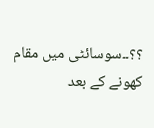؟؟۔۔سوسائٹی میں مقام کھونے کے بعد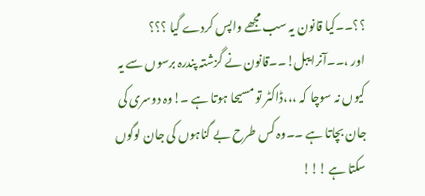؟؟۔۔کیا قانون یہ سب مجھے واپس کردے گیا ؟؟؟
اور ،۔۔آنرایبل!۔۔قانون نے گزشتہ پندرہ برسوں سے یہ کیوں نہ سوچا کہ ،،،ڈاکٹر تو مسیحا ہوتا ہے ۔!وہ دوسری کی جان بچاتا ہے ۔۔وہ کس طرح بے گناہوں کی جان لوگوں سکتا ہے !!!